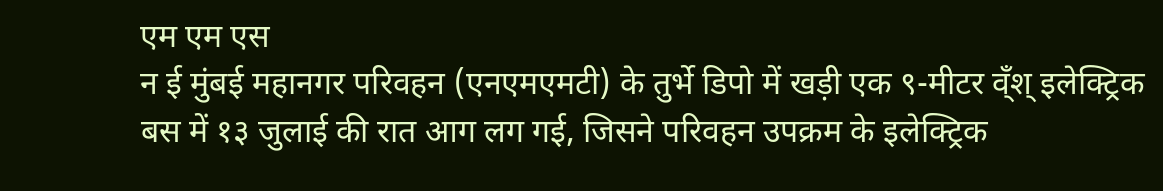एम एम एस
न ई मुंबई महानगर परिवहन (एनएमएमटी) के तुर्भे डिपो में खड़ी एक ९-मीटर व्ँश् इलेक्ट्रिक बस में १३ जुलाई की रात आग लग गई, जिसने परिवहन उपक्रम के इलेक्ट्रिक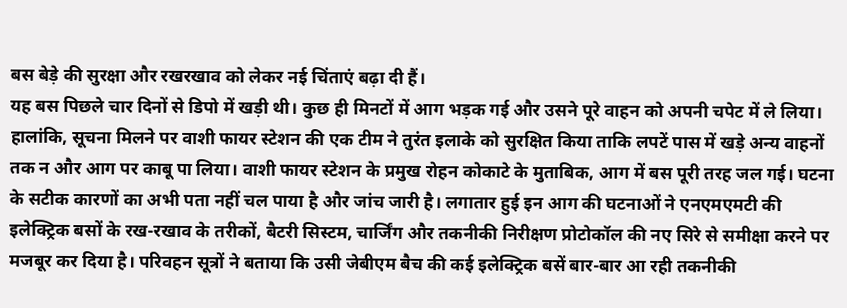बस बेड़े की सुरक्षा और रखरखाव को लेकर नई चिंताएं बढ़ा दी हैं।
यह बस पिछले चार दिनों से डिपो में खड़ी थी। कुछ ही मिनटों में आग भड़क गई और उसने पूरे वाहन को अपनी चपेट में ले लिया।
हालांकि, सूचना मिलने पर वाशी फायर स्टेशन की एक टीम ने तुरंत इलाके को सुरक्षित किया ताकि लपटें पास में खड़े अन्य वाहनों तक न और आग पर काबू पा लिया। वाशी फायर स्टेशन के प्रमुख रोहन कोकाटे के मुताबिक, आग में बस पूरी तरह जल गई। घटना के सटीक कारणों का अभी पता नहीं चल पाया है और जांच जारी है। लगातार हुई इन आग की घटनाओं ने एनएमएमटी की इलेक्ट्रिक बसों के रख-रखाव के तरीकों, बैटरी सिस्टम, चार्जिंग और तकनीकी निरीक्षण प्रोटोकॉल की नए सिरे से समीक्षा करने पर मजबूर कर दिया है। परिवहन सूत्रों ने बताया कि उसी जेबीएम बैच की कई इलेक्ट्रिक बसें बार-बार आ रही तकनीकी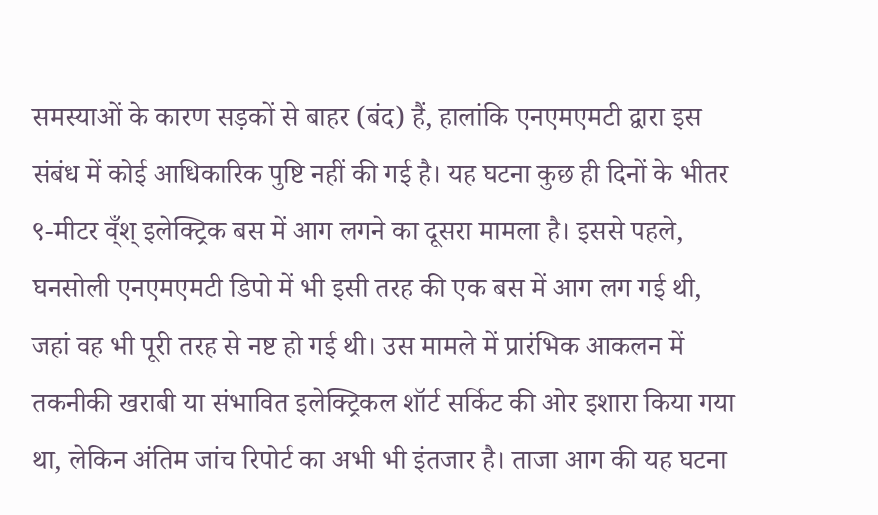समस्याओं के कारण सड़कों से बाहर (बंद) हैं, हालांकि एनएमएमटी द्वारा इस संबंध में कोई आधिकारिक पुष्टि नहीं की गई है। यह घटना कुछ ही दिनों के भीतर ९-मीटर व्ँश् इलेक्ट्रिक बस में आग लगने का दूसरा मामला है। इससे पहले, घनसोली एनएमएमटी डिपो में भी इसी तरह की एक बस में आग लग गई थी, जहां वह भी पूरी तरह से नष्ट हो गई थी। उस मामले में प्रारंभिक आकलन में तकनीकी खराबी या संभावित इलेक्ट्रिकल शॉर्ट सर्किट की ओर इशारा किया गया था, लेकिन अंतिम जांच रिपोर्ट का अभी भी इंतजार है। ताजा आग की यह घटना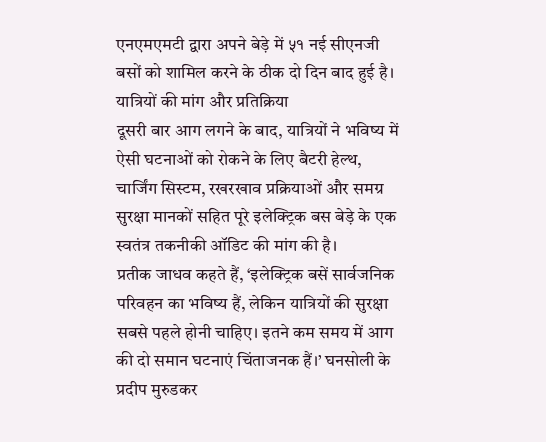एनएमएमटी द्वारा अपने बेड़े में ५१ नई सीएनजी बसों को शामिल करने के ठीक दो दिन बाद हुई है।
यात्रियों की मांग और प्रतिक्रिया
दूसरी बार आग लगने के बाद, यात्रियों ने भविष्य में ऐसी घटनाओं को रोकने के लिए बैटरी हेल्थ, चार्जिंग सिस्टम, रखरखाव प्रक्रियाओं और समग्र सुरक्षा मानकों सहित पूरे इलेक्ट्रिक बस बेड़े के एक स्वतंत्र तकनीकी ऑडिट की मांग की है।
प्रतीक जाधव कहते हैं, ‘इलेक्ट्रिक बसें सार्वजनिक परिवहन का भविष्य हैं, लेकिन यात्रियों की सुरक्षा सबसे पहले होनी चाहिए। इतने कम समय में आग की दो समान घटनाएं चिंताजनक हैं।’ घनसोली के प्रदीप मुरुडकर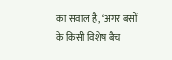का सवाल है, ‘अगर बसों के किसी विशेष बैच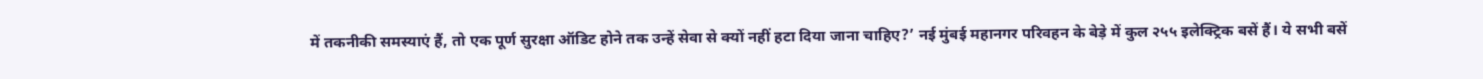में तकनीकी समस्याएं हैं, तो एक पूर्ण सुरक्षा ऑडिट होने तक उन्हें सेवा से क्यों नहीं हटा दिया जाना चाहिए?’ नई मुंबई महानगर परिवहन के बेड़े में कुल २५५ इलेक्ट्रिक बसें हैं। ये सभी बसें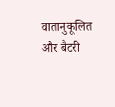वातानुकूलित और बैटरी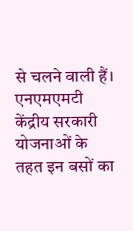से चलने वाली हैं। एनएमएमटी केंद्रीय सरकारी योजनाओं के तहत इन बसों का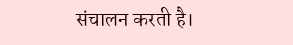संचालन करती है।